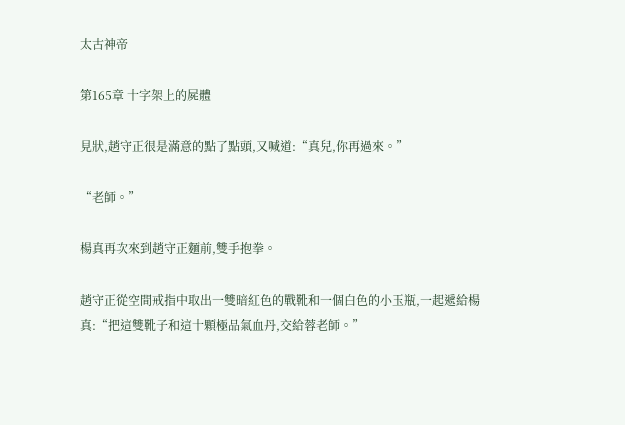太古神帝

第165章 十字架上的屍體

見狀,趙守正很是滿意的點了點頭,又喊道:“真兒,你再過來。”

“老師。”

楊真再次來到趙守正麵前,雙手抱拳。

趙守正從空間戒指中取出一雙暗紅色的戰靴和一個白色的小玉瓶,一起遞給楊真:“把這雙靴子和這十顆極品氣血丹,交給蓉老師。”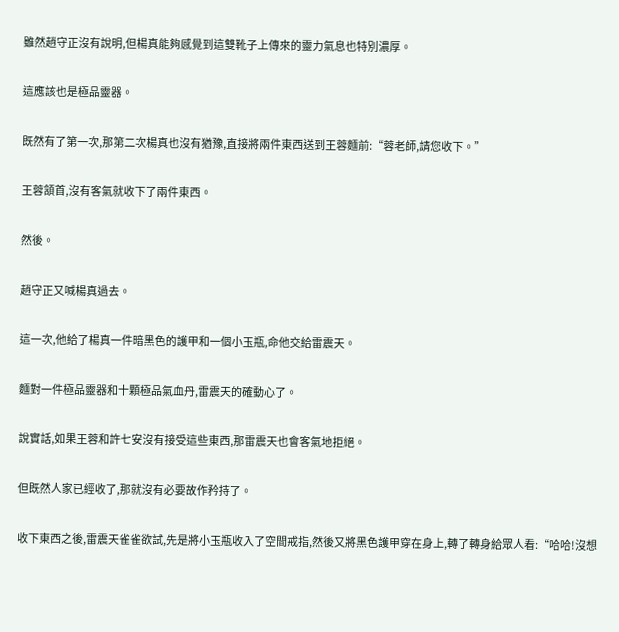雖然趙守正沒有說明,但楊真能夠感覺到這雙靴子上傳來的靈力氣息也特別濃厚。

這應該也是極品靈器。

既然有了第一次,那第二次楊真也沒有猶豫,直接將兩件東西送到王蓉麵前:“蓉老師,請您收下。”

王蓉頷首,沒有客氣就收下了兩件東西。

然後。

趙守正又喊楊真過去。

這一次,他給了楊真一件暗黑色的護甲和一個小玉瓶,命他交給雷震天。

麵對一件極品靈器和十顆極品氣血丹,雷震天的確動心了。

說實話,如果王蓉和許七安沒有接受這些東西,那雷震天也會客氣地拒絕。

但既然人家已經收了,那就沒有必要故作矜持了。

收下東西之後,雷震天雀雀欲試,先是將小玉瓶收入了空間戒指,然後又將黑色護甲穿在身上,轉了轉身給眾人看:“哈哈!沒想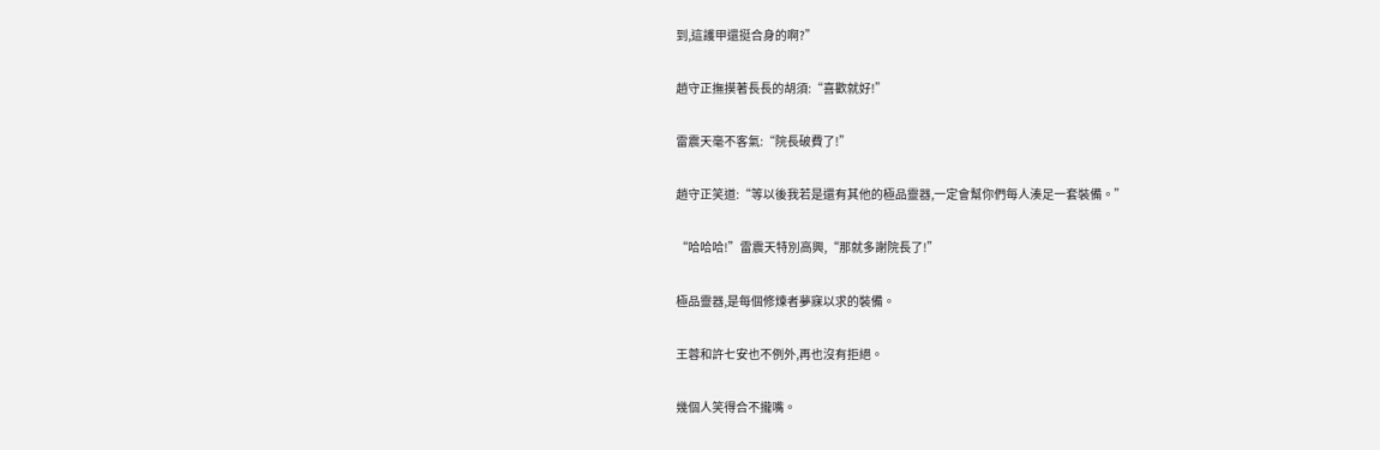到,這護甲還挺合身的啊?”

趙守正撫摸著長長的胡須:“喜歡就好!”

雷震天毫不客氣:“院長破費了!”

趙守正笑道:“等以後我若是還有其他的極品靈器,一定會幫你們每人湊足一套裝備。”

“哈哈哈!”雷震天特別高興,“那就多謝院長了!”

極品靈器,是每個修煉者夢寐以求的裝備。

王蓉和許七安也不例外,再也沒有拒絕。

幾個人笑得合不攏嘴。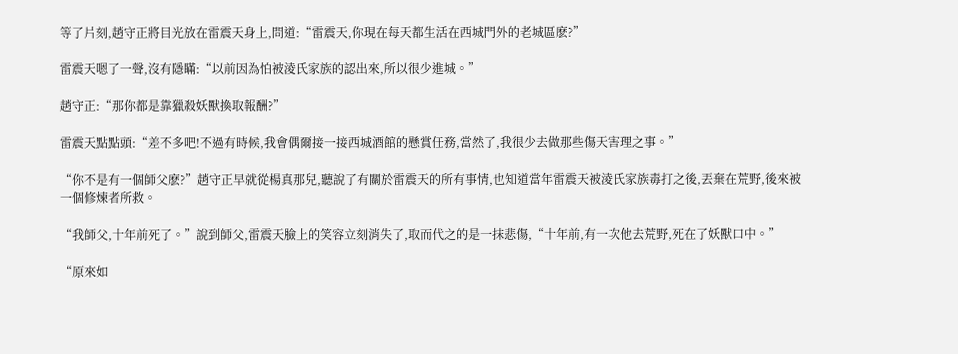等了片刻,趙守正將目光放在雷震天身上,問道:“雷震天,你現在每天都生活在西城門外的老城區麽?”

雷震天嗯了一聲,沒有隱瞞:“以前因為怕被淩氏家族的認出來,所以很少進城。”

趙守正:“那你都是靠獵殺妖獸換取報酬?”

雷震天點點頭:“差不多吧!不過有時候,我會偶爾接一接西城酒館的懸賞任務,當然了,我很少去做那些傷天害理之事。”

“你不是有一個師父麽?”趙守正早就從楊真那兒,聽說了有關於雷震天的所有事情,也知道當年雷震天被淩氏家族毒打之後,丟棄在荒野,後來被一個修煉者所救。

“我師父,十年前死了。”說到師父,雷震天臉上的笑容立刻消失了,取而代之的是一抹悲傷,“十年前,有一次他去荒野,死在了妖獸口中。”

“原來如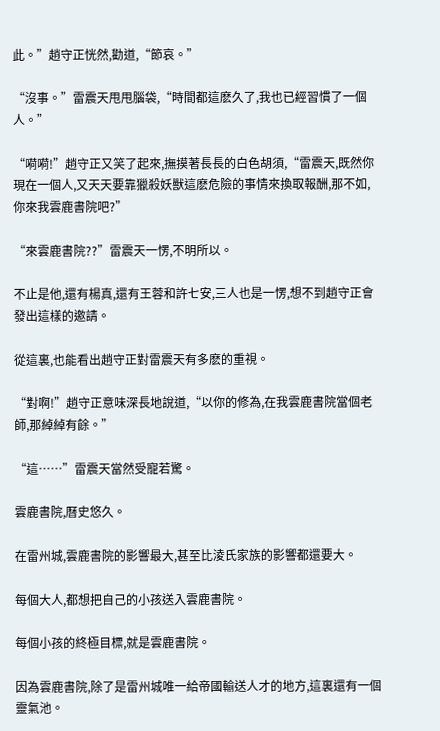此。”趙守正恍然,勸道,“節哀。”

“沒事。”雷震天甩甩腦袋,“時間都這麽久了,我也已經習慣了一個人。”

“嗬嗬!”趙守正又笑了起來,撫摸著長長的白色胡須,“雷震天,既然你現在一個人,又天天要靠獵殺妖獸這麽危險的事情來換取報酬,那不如,你來我雲鹿書院吧?”

“來雲鹿書院??”雷震天一愣,不明所以。

不止是他,還有楊真,還有王蓉和許七安,三人也是一愣,想不到趙守正會發出這樣的邀請。

從這裏,也能看出趙守正對雷震天有多麽的重視。

“對啊!”趙守正意味深長地說道,“以你的修為,在我雲鹿書院當個老師,那綽綽有餘。”

“這……”雷震天當然受寵若驚。

雲鹿書院,曆史悠久。

在雷州城,雲鹿書院的影響最大,甚至比淩氏家族的影響都還要大。

每個大人,都想把自己的小孩送入雲鹿書院。

每個小孩的終極目標,就是雲鹿書院。

因為雲鹿書院,除了是雷州城唯一給帝國輸送人才的地方,這裏還有一個靈氣池。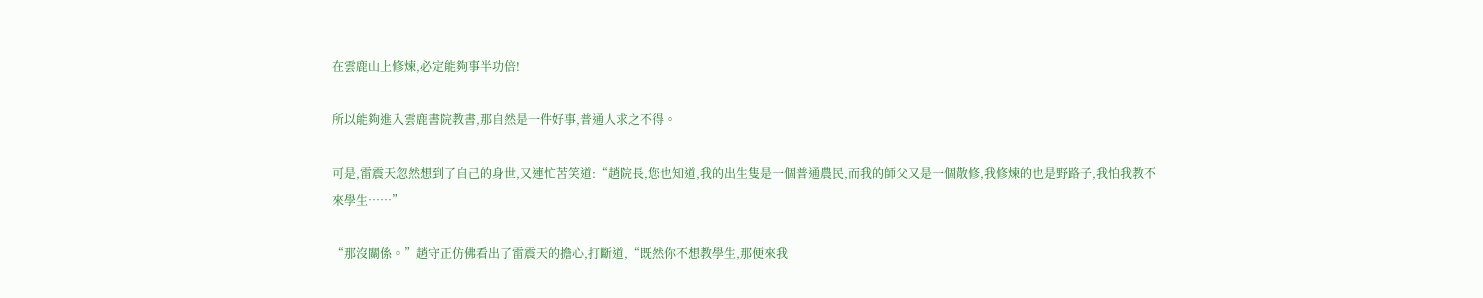在雲鹿山上修煉,必定能夠事半功倍!

所以能夠進入雲鹿書院教書,那自然是一件好事,普通人求之不得。

可是,雷震天忽然想到了自己的身世,又連忙苦笑道:“趙院長,您也知道,我的出生隻是一個普通農民,而我的師父又是一個散修,我修煉的也是野路子,我怕我教不來學生……”

“那沒關係。”趙守正仿佛看出了雷震天的擔心,打斷道,“既然你不想教學生,那便來我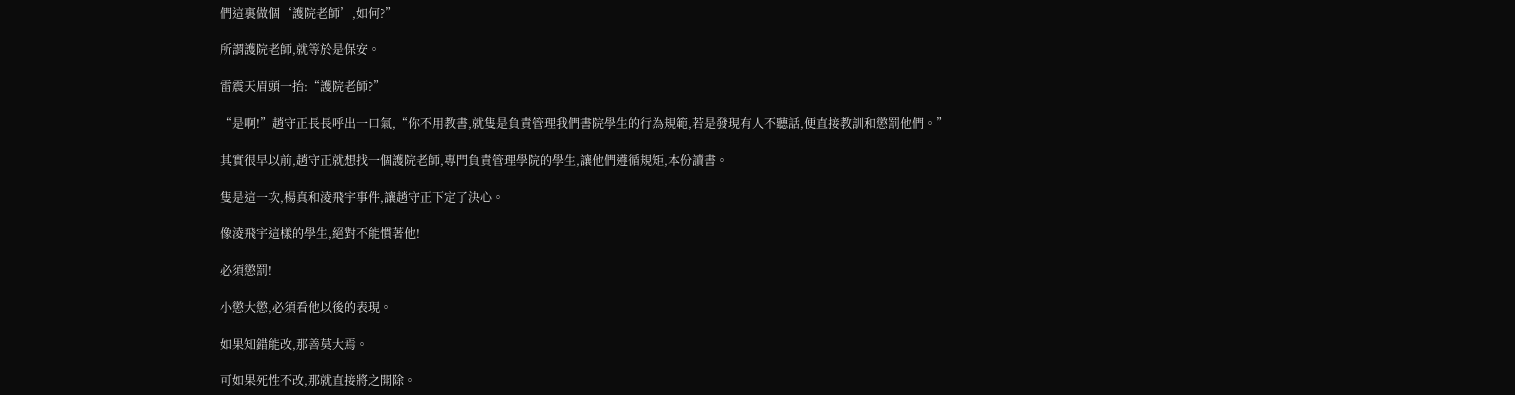們這裏做個‘護院老師’,如何?”

所謂護院老師,就等於是保安。

雷震天眉頭一抬:“護院老師?”

“是啊!”趙守正長長呼出一口氣,“你不用教書,就隻是負責管理我們書院學生的行為規範,若是發現有人不聽話,便直接教訓和懲罰他們。”

其實很早以前,趙守正就想找一個護院老師,專門負責管理學院的學生,讓他們遵循規矩,本份讀書。

隻是這一次,楊真和淩飛宇事件,讓趙守正下定了決心。

像淩飛宇這樣的學生,絕對不能慣著他!

必須懲罰!

小懲大懲,必須看他以後的表現。

如果知錯能改,那善莫大焉。

可如果死性不改,那就直接將之開除。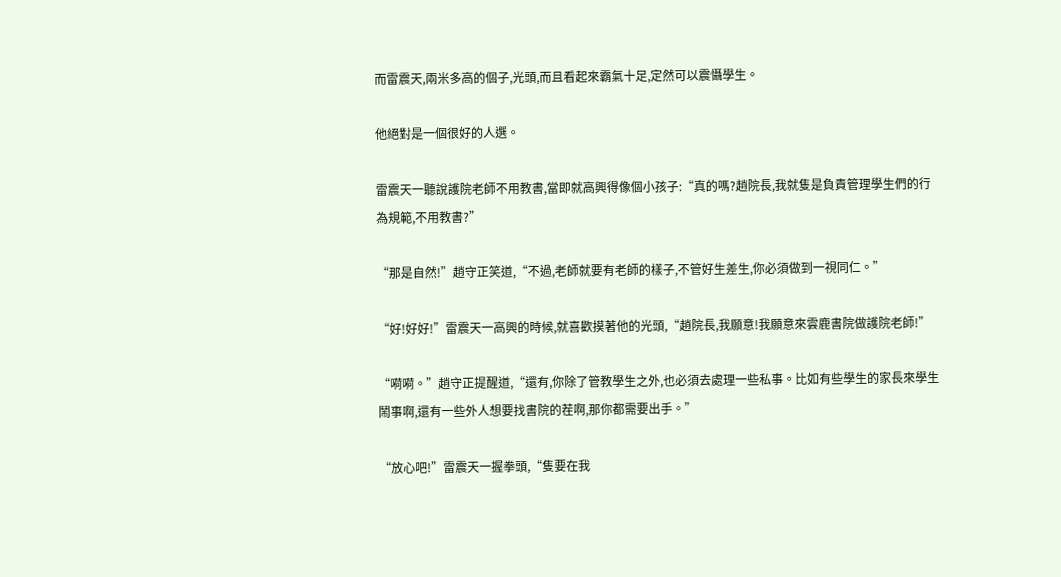而雷震天,兩米多高的個子,光頭,而且看起來霸氣十足,定然可以震懾學生。

他絕對是一個很好的人選。

雷震天一聽說護院老師不用教書,當即就高興得像個小孩子:“真的嗎?趙院長,我就隻是負責管理學生們的行為規範,不用教書?”

“那是自然!”趙守正笑道,“不過,老師就要有老師的樣子,不管好生差生,你必須做到一視同仁。”

“好!好好!”雷震天一高興的時候,就喜歡摸著他的光頭,“趙院長,我願意!我願意來雲鹿書院做護院老師!”

“嗬嗬。”趙守正提醒道,“還有,你除了管教學生之外,也必須去處理一些私事。比如有些學生的家長來學生鬧事啊,還有一些外人想要找書院的茬啊,那你都需要出手。”

“放心吧!”雷震天一握拳頭,“隻要在我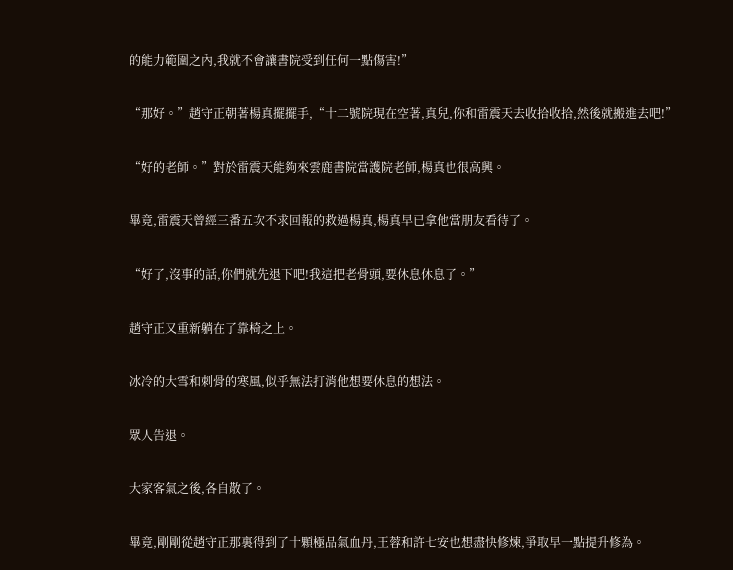的能力範圍之內,我就不會讓書院受到任何一點傷害!”

“那好。”趙守正朝著楊真擺擺手,“十二號院現在空著,真兒,你和雷震天去收拾收拾,然後就搬進去吧!”

“好的老師。”對於雷震天能夠來雲鹿書院當護院老師,楊真也很高興。

畢竟,雷震天曾經三番五次不求回報的救過楊真,楊真早已拿他當朋友看待了。

“好了,沒事的話,你們就先退下吧!我這把老骨頭,要休息休息了。”

趙守正又重新躺在了靠椅之上。

冰冷的大雪和刺骨的寒風,似乎無法打消他想要休息的想法。

眾人告退。

大家客氣之後,各自散了。

畢竟,剛剛從趙守正那裏得到了十顆極品氣血丹,王蓉和許七安也想盡快修煉,爭取早一點提升修為。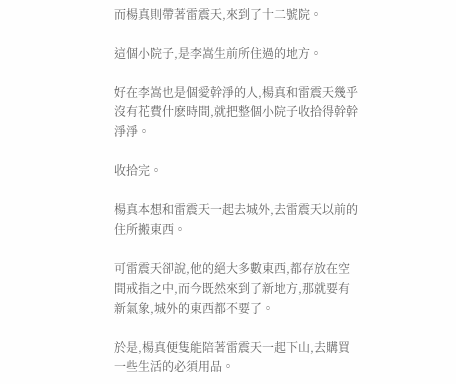而楊真則帶著雷震天,來到了十二號院。

這個小院子,是李嵩生前所住過的地方。

好在李嵩也是個愛幹淨的人,楊真和雷震天幾乎沒有花費什麽時間,就把整個小院子收拾得幹幹淨淨。

收拾完。

楊真本想和雷震天一起去城外,去雷震天以前的住所搬東西。

可雷震天卻說,他的絕大多數東西,都存放在空間戒指之中,而今既然來到了新地方,那就要有新氣象,城外的東西都不要了。

於是,楊真便隻能陪著雷震天一起下山,去購買一些生活的必須用品。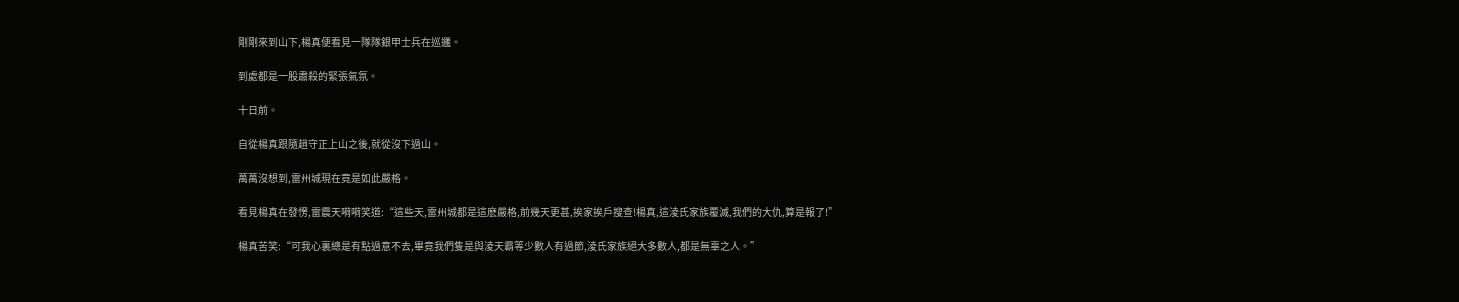剛剛來到山下,楊真便看見一隊隊銀甲士兵在巡邏。

到處都是一股肅殺的緊張氣氛。

十日前。

自從楊真跟隨趙守正上山之後,就從沒下過山。

萬萬沒想到,雷州城現在竟是如此嚴格。

看見楊真在發愣,雷震天嗬嗬笑道:“這些天,雷州城都是這麽嚴格,前幾天更甚,挨家挨戶搜查!楊真,這淩氏家族覆滅,我們的大仇,算是報了!”

楊真苦笑:“可我心裏總是有點過意不去,畢竟我們隻是與淩天霸等少數人有過節,淩氏家族絕大多數人,都是無辜之人。”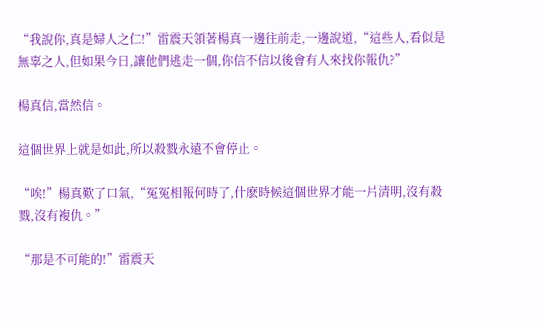“我說你,真是婦人之仁!”雷震天領著楊真一邊往前走,一邊說道,“這些人,看似是無辜之人,但如果今日,讓他們逃走一個,你信不信以後會有人來找你報仇?”

楊真信,當然信。

這個世界上就是如此,所以殺戮永遠不會停止。

“唉!”楊真歎了口氣,“冤冤相報何時了,什麽時候這個世界才能一片清明,沒有殺戮,沒有複仇。”

“那是不可能的!”雷震天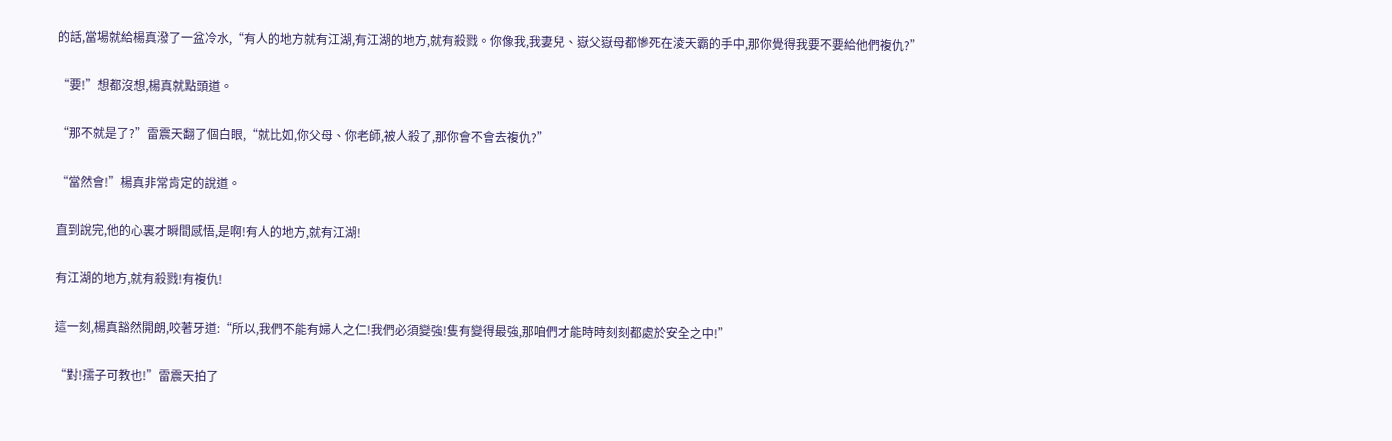的話,當場就給楊真潑了一盆冷水,“有人的地方就有江湖,有江湖的地方,就有殺戮。你像我,我妻兒、嶽父嶽母都慘死在淩天霸的手中,那你覺得我要不要給他們複仇?”

“要!”想都沒想,楊真就點頭道。

“那不就是了?”雷震天翻了個白眼,“就比如,你父母、你老師,被人殺了,那你會不會去複仇?”

“當然會!”楊真非常肯定的說道。

直到說完,他的心裏才瞬間感悟,是啊!有人的地方,就有江湖!

有江湖的地方,就有殺戮!有複仇!

這一刻,楊真豁然開朗,咬著牙道:“所以,我們不能有婦人之仁!我們必須變強!隻有變得最強,那咱們才能時時刻刻都處於安全之中!”

“對!孺子可教也!”雷震天拍了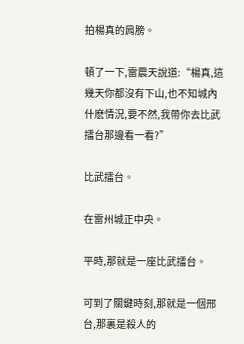拍楊真的肩膀。

頓了一下,雷震天說道:“楊真,這幾天你都沒有下山,也不知城內什麽情況,要不然,我帶你去比武擂台那邊看一看?”

比武擂台。

在雷州城正中央。

平時,那就是一座比武擂台。

可到了關鍵時刻,那就是一個邢台,那裏是殺人的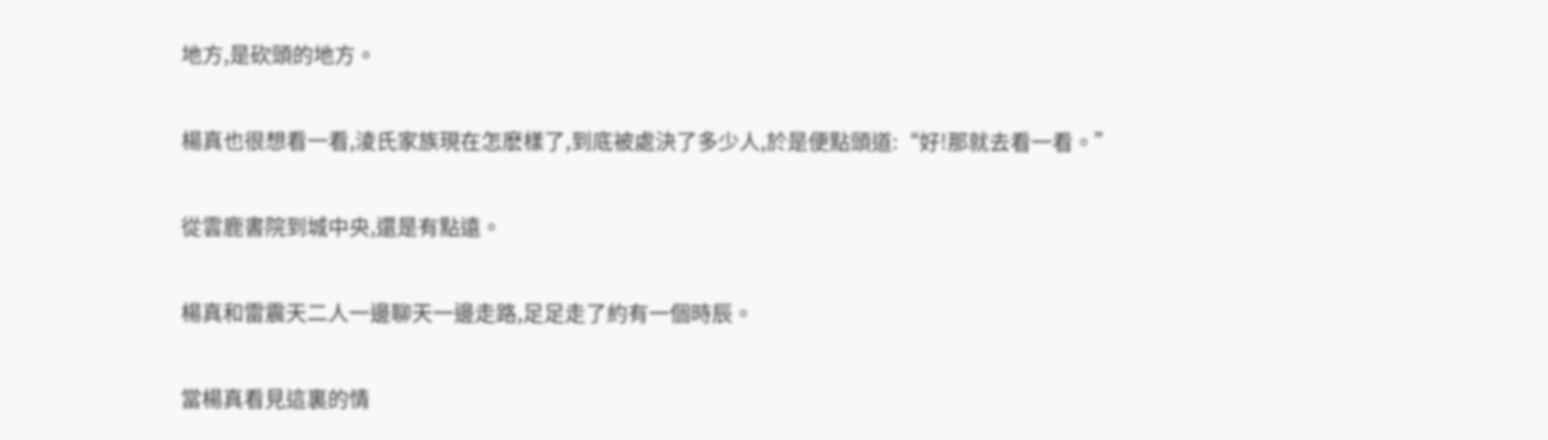地方,是砍頭的地方。

楊真也很想看一看,淩氏家族現在怎麽樣了,到底被處決了多少人,於是便點頭道:“好!那就去看一看。”

從雲鹿書院到城中央,還是有點遠。

楊真和雷震天二人一邊聊天一邊走路,足足走了約有一個時辰。

當楊真看見這裏的情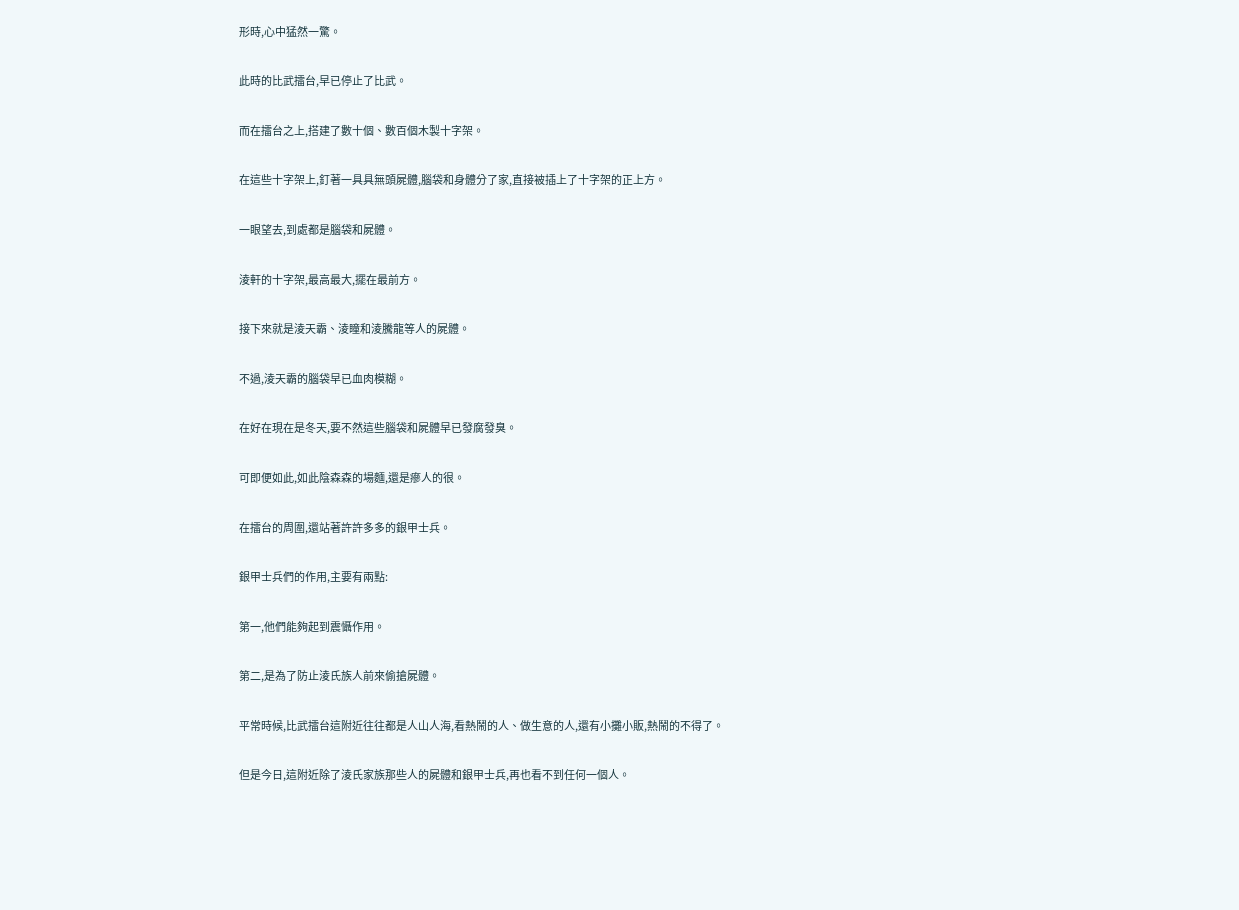形時,心中猛然一驚。

此時的比武擂台,早已停止了比武。

而在擂台之上,搭建了數十個、數百個木製十字架。

在這些十字架上,釘著一具具無頭屍體,腦袋和身體分了家,直接被插上了十字架的正上方。

一眼望去,到處都是腦袋和屍體。

淩軒的十字架,最高最大,擺在最前方。

接下來就是淩天霸、淩瞳和淩騰龍等人的屍體。

不過,淩天霸的腦袋早已血肉模糊。

在好在現在是冬天,要不然這些腦袋和屍體早已發腐發臭。

可即便如此,如此陰森森的場麵,還是瘮人的很。

在擂台的周圍,還站著許許多多的銀甲士兵。

銀甲士兵們的作用,主要有兩點:

第一,他們能夠起到震懾作用。

第二,是為了防止淩氏族人前來偷搶屍體。

平常時候,比武擂台這附近往往都是人山人海,看熱鬧的人、做生意的人,還有小攤小販,熱鬧的不得了。

但是今日,這附近除了淩氏家族那些人的屍體和銀甲士兵,再也看不到任何一個人。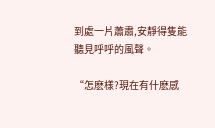到處一片蕭肅,安靜得隻能聽見呼呼的風聲。

“怎麽樣?現在有什麽感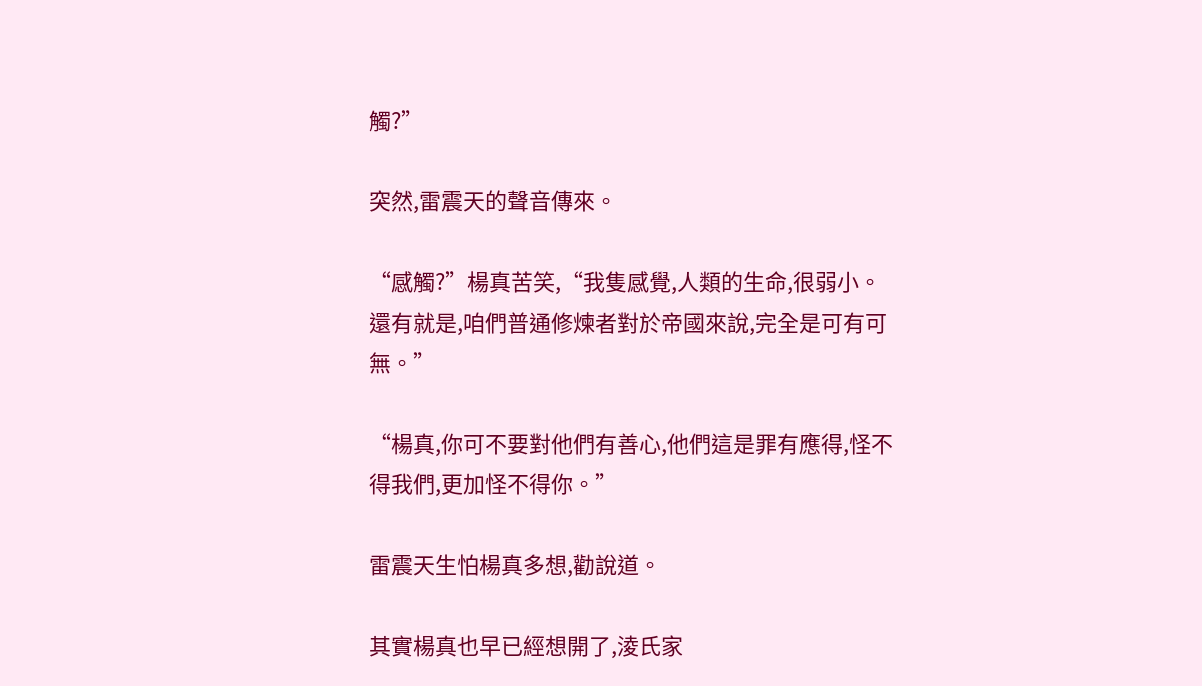觸?”

突然,雷震天的聲音傳來。

“感觸?”楊真苦笑,“我隻感覺,人類的生命,很弱小。還有就是,咱們普通修煉者對於帝國來說,完全是可有可無。”

“楊真,你可不要對他們有善心,他們這是罪有應得,怪不得我們,更加怪不得你。”

雷震天生怕楊真多想,勸說道。

其實楊真也早已經想開了,淩氏家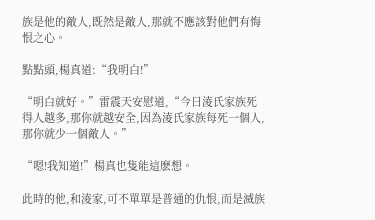族是他的敵人,既然是敵人,那就不應該對他們有悔恨之心。

點點頭,楊真道:“我明白!”

“明白就好。”雷震天安慰道,“今日淩氏家族死得人越多,那你就越安全,因為淩氏家族每死一個人,那你就少一個敵人。”

“嗯!我知道!”楊真也隻能這麽想。

此時的他,和淩家,可不單單是普通的仇恨,而是滅族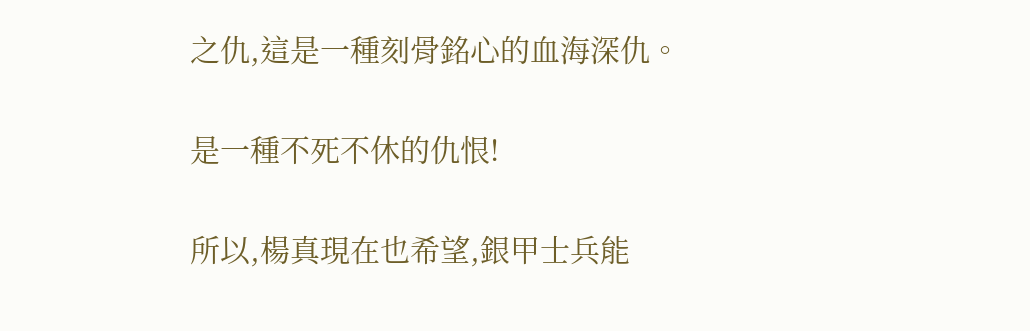之仇,這是一種刻骨銘心的血海深仇。

是一種不死不休的仇恨!

所以,楊真現在也希望,銀甲士兵能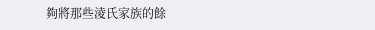夠將那些淩氏家族的餘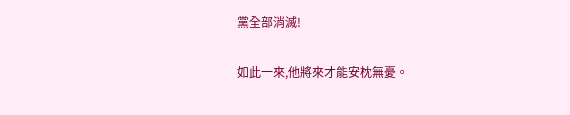黨全部消滅!

如此一來,他將來才能安枕無憂。